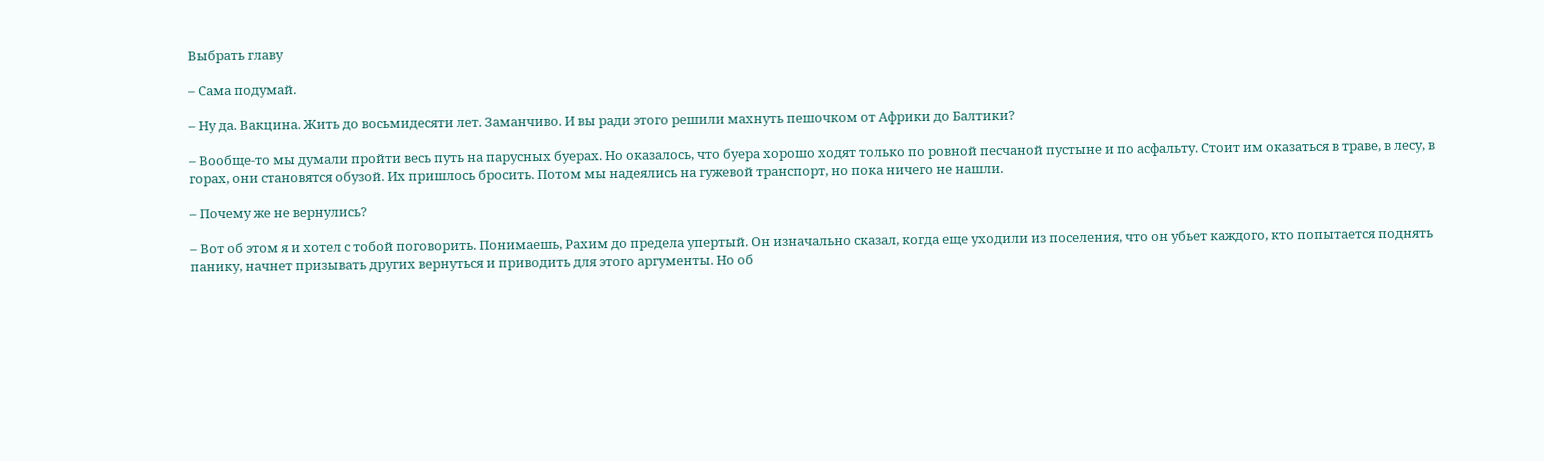Выбрать главу

– Сама подумай.

– Ну да. Вакцина. Жить до восьмидесяти лет. Заманчиво. И вы ради этого решили махнуть пешочком от Африки до Балтики?

– Вообще-то мы думали пройти весь путь на парусных буерах. Но оказалось, что буера хорошо ходят только по ровной песчаной пустыне и по асфальту. Стоит им оказаться в траве, в лесу, в горах, они становятся обузой. Их пришлось бросить. Потом мы надеялись на гужевой транспорт, но пока ничего не нашли.

– Почему же не вернулись?

– Вот об этом я и хотел с тобой поговорить. Понимаешь, Рахим до предела упертый. Он изначально сказал, когда еще уходили из поселения, что он убьет каждого, кто попытается поднять панику, начнет призывать других вернуться и приводить для этого аргументы. Но об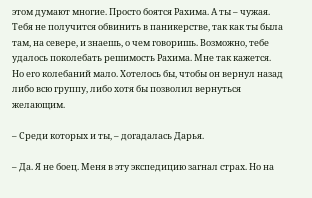этом думают многие. Просто боятся Рахима. А ты – чужая. Тебя не получится обвинить в паникерстве, так как ты была там, на севере, и знаешь, о чем говоришь. Возможно, тебе удалось поколебать решимость Рахима. Мне так кажется. Но его колебаний мало. Хотелось бы, чтобы он вернул назад либо всю группу, либо хотя бы позволил вернуться желающим.

– Среди которых и ты, – догадалась Дарья.

– Да. Я не боец. Меня в эту экспедицию загнал страх. Но на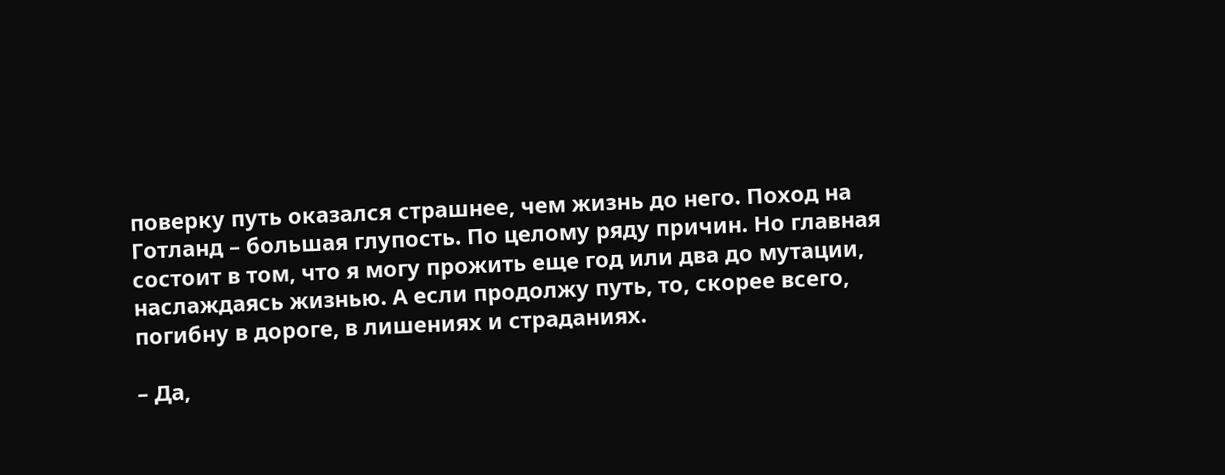поверку путь оказался страшнее, чем жизнь до него. Поход на Готланд – большая глупость. По целому ряду причин. Но главная состоит в том, что я могу прожить еще год или два до мутации, наслаждаясь жизнью. А если продолжу путь, то, скорее всего, погибну в дороге, в лишениях и страданиях.

– Да,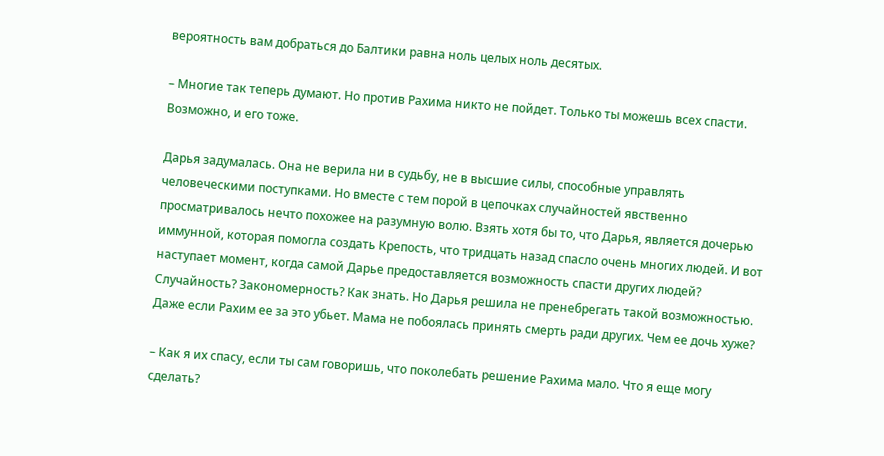вероятность вам добраться до Балтики равна ноль целых ноль десятых.

– Многие так теперь думают. Но против Рахима никто не пойдет. Только ты можешь всех спасти. Возможно, и его тоже.

Дарья задумалась. Она не верила ни в судьбу, не в высшие силы, способные управлять человеческими поступками. Но вместе с тем порой в цепочках случайностей явственно просматривалось нечто похожее на разумную волю. Взять хотя бы то, что Дарья, является дочерью иммунной, которая помогла создать Крепость, что тридцать назад спасло очень многих людей. И вот наступает момент, когда самой Дарье предоставляется возможность спасти других людей? Случайность? Закономерность? Как знать. Но Дарья решила не пренебрегать такой возможностью. Даже если Рахим ее за это убьет. Мама не побоялась принять смерть ради других. Чем ее дочь хуже?

– Как я их спасу, если ты сам говоришь, что поколебать решение Рахима мало. Что я еще могу сделать?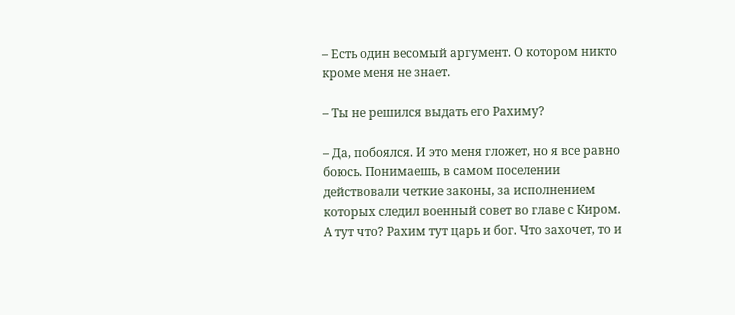– Есть один весомый аргумент. О котором никто кроме меня не знает.

– Ты не решился выдать его Рахиму?

– Да, побоялся. И это меня гложет, но я все равно боюсь. Понимаешь, в самом поселении действовали четкие законы, за исполнением которых следил военный совет во главе с Киром. А тут что? Рахим тут царь и бог. Что захочет, то и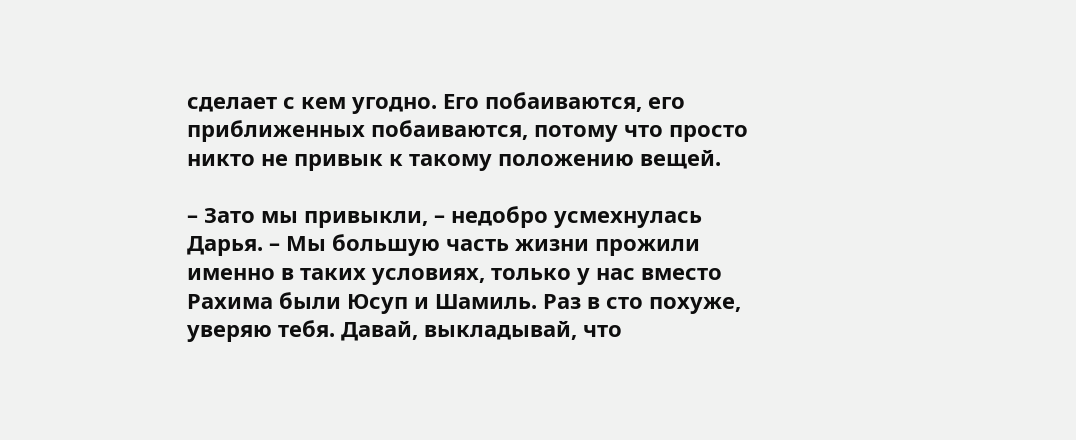сделает с кем угодно. Его побаиваются, его приближенных побаиваются, потому что просто никто не привык к такому положению вещей.

– Зато мы привыкли, – недобро усмехнулась Дарья. – Мы большую часть жизни прожили именно в таких условиях, только у нас вместо Рахима были Юсуп и Шамиль. Раз в сто похуже, уверяю тебя. Давай, выкладывай, что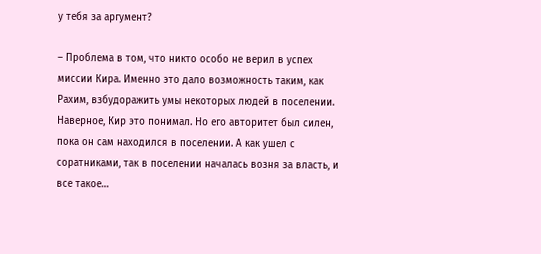у тебя за аргумент?

– Проблема в том, что никто особо не верил в успех миссии Кира. Именно это дало возможность таким, как Рахим, взбудоражить умы некоторых людей в поселении. Наверное, Кир это понимал. Но его авторитет был силен, пока он сам находился в поселении. А как ушел с соратниками, так в поселении началась возня за власть, и все такое…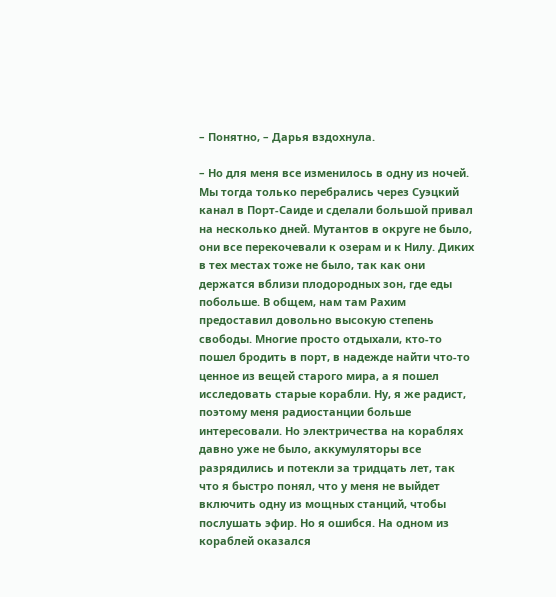– Понятно, – Дарья вздохнула.

– Но для меня все изменилось в одну из ночей. Мы тогда только перебрались через Суэцкий канал в Порт-Саиде и сделали большой привал на несколько дней. Мутантов в округе не было, они все перекочевали к озерам и к Нилу. Диких в тех местах тоже не было, так как они держатся вблизи плодородных зон, где еды побольше. В общем, нам там Рахим предоставил довольно высокую степень свободы. Многие просто отдыхали, кто-то пошел бродить в порт, в надежде найти что-то ценное из вещей старого мира, а я пошел исследовать старые корабли. Ну, я же радист, поэтому меня радиостанции больше интересовали. Но электричества на кораблях давно уже не было, аккумуляторы все разрядились и потекли за тридцать лет, так что я быстро понял, что у меня не выйдет включить одну из мощных станций, чтобы послушать эфир. Но я ошибся. На одном из кораблей оказался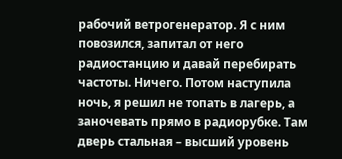рабочий ветрогенератор. Я с ним повозился, запитал от него радиостанцию и давай перебирать частоты. Ничего. Потом наступила ночь, я решил не топать в лагерь, а заночевать прямо в радиорубке. Там дверь стальная – высший уровень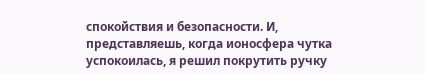спокойствия и безопасности. И, представляешь, когда ионосфера чутка успокоилась, я решил покрутить ручку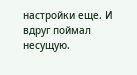настройки еще. И вдруг поймал несущую.